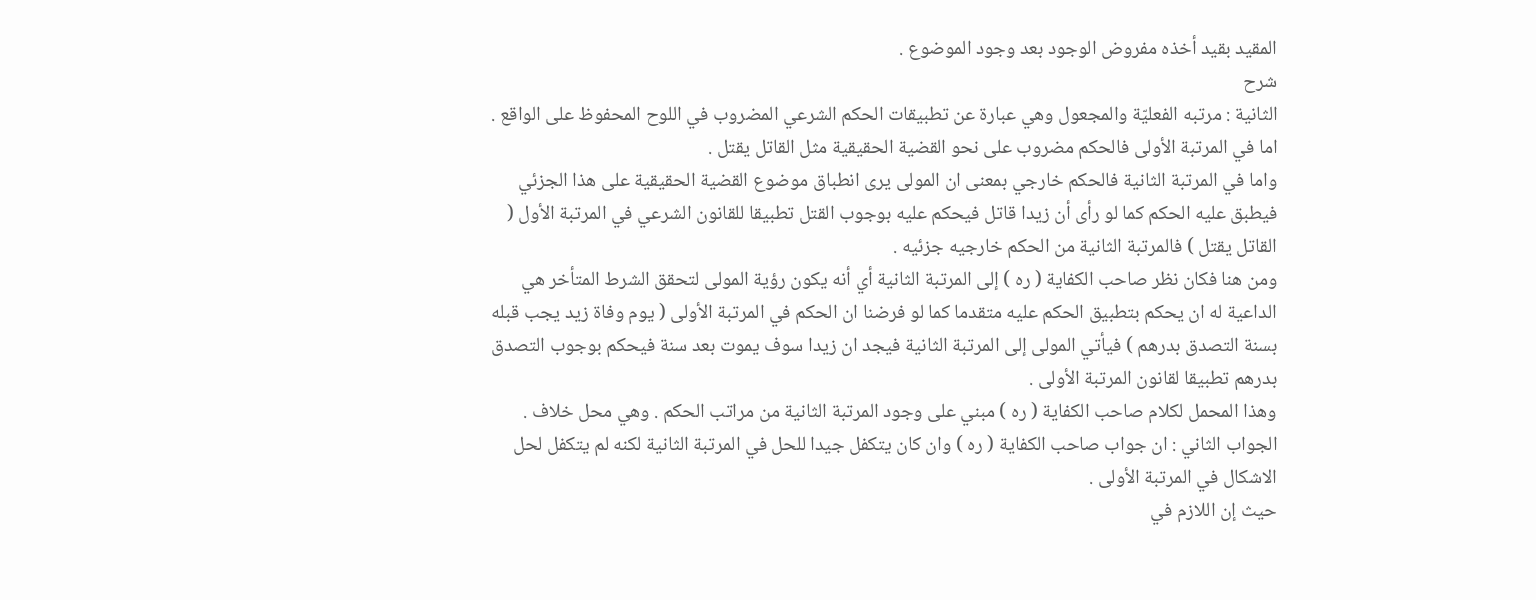المقيد بقيد أخذه مفروض الوجود بعد وجود الموضوع .
شرح
الثانية : مرتبه الفعليّة والمجعول وهي عبارة عن تطبيقات الحكم الشرعي المضروب في اللوح المحفوظ على الواقع .
اما في المرتبة الأولى فالحكم مضروب على نحو القضية الحقيقية مثل القاتل يقتل .
واما في المرتبة الثانية فالحكم خارجي بمعنى ان المولى يرى انطباق موضوع القضية الحقيقية على هذا الجزئي فيطبق عليه الحكم كما لو رأى أن زيدا قاتل فيحكم عليه بوجوب القتل تطبيقا للقانون الشرعي في المرتبة الأول ( القاتل يقتل ) فالمرتبة الثانية من الحكم خارجيه جزئيه .
ومن هنا فكان نظر صاحب الكفاية ( ره ) إلى المرتبة الثانية أي أنه يكون رؤية المولى لتحقق الشرط المتأخر هي الداعية له ان يحكم بتطبيق الحكم عليه متقدما كما لو فرضنا ان الحكم في المرتبة الأولى ( يوم وفاة زيد يجب قبله بسنة التصدق بدرهم ) فيأتي المولى إلى المرتبة الثانية فيجد ان زيدا سوف يموت بعد سنة فيحكم بوجوب التصدق بدرهم تطبيقا لقانون المرتبة الأولى .
وهذا المحمل لكلام صاحب الكفاية ( ره ) مبني على وجود المرتبة الثانية من مراتب الحكم . وهي محل خلاف .
الجواب الثاني : ان جواب صاحب الكفاية ( ره ) وان كان يتكفل جيدا للحل في المرتبة الثانية لكنه لم يتكفل لحل الاشكال في المرتبة الأولى .
حيث إن اللازم في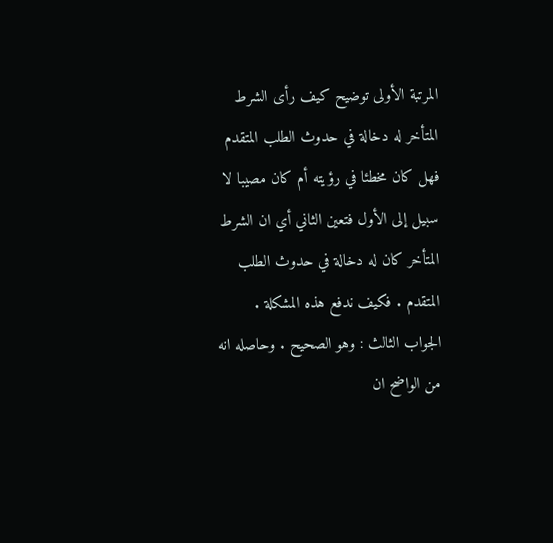المرتبة الأولى توضيح كيف رأى الشرط المتأخر له دخالة في حدوث الطلب المتقدم فهل كان مخطئا في رؤيته أم كان مصيبا لا سبيل إلى الأول فتعين الثاني أي ان الشرط المتأخر كان له دخالة في حدوث الطلب المتقدم . فكيف ندفع هذه المشكلة .
الجواب الثالث : وهو الصحيح . وحاصله انه من الواضح ان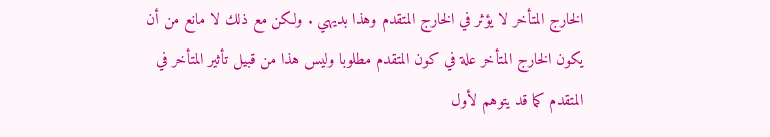الخارج المتأخر لا يؤثر في الخارج المتقدم وهذا بديهي . ولكن مع ذلك لا مانع من أن يكون الخارج المتأخر علة في كون المتقدم مطلوبا وليس هذا من قبيل تأثير المتأخر في المتقدم كما قد يتوهم لأول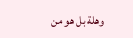وهلة بل هو من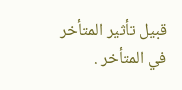قبيل تأثير المتأخر في المتأخر .